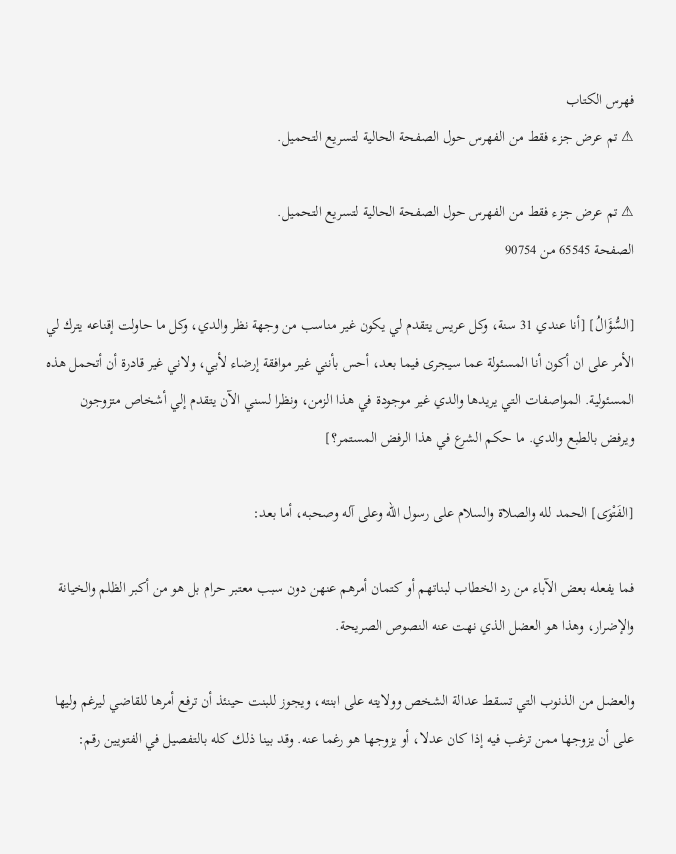فهرس الكتاب
⚠ تم عرض جزء فقط من الفهرس حول الصفحة الحالية لتسريع التحميل.

⚠ تم عرض جزء فقط من الفهرس حول الصفحة الحالية لتسريع التحميل.
الصفحة 65545 من 90754

[السُّؤَالُ] [أنا عندي 31 سنة، وكل عريس يتقدم لي يكون غير مناسب من وجهة نظر والدي، وكل ما حاولت إقناعه يترك لي الأمر على ان أكون أنا المسئولة عما سيجرى فيما بعد، أحس بأنني غير موافقة إرضاء لأبي، ولاني غير قادرة أن أتحمل هذه المسئولية. المواصفات التي يريدها والدي غير موجودة في هذا الزمن، ونظرا لسني الآن يتقدم إلي أشخاص متزوجون ويرفض بالطبع والدي. ما حكم الشرع في هذا الرفض المستمر؟]

[الفَتْوَى] الحمد لله والصلاة والسلام على رسول الله وعلى آله وصحبه، أما بعد:

فما يفعله بعض الآباء من رد الخطاب لبناتهم أو كتمان أمرهم عنهن دون سبب معتبر حرام بل هو من أكبر الظلم والخيانة والإضرار، وهذا هو العضل الذي نهت عنه النصوص الصريحة.

والعضل من الذنوب التي تسقط عدالة الشخص وولايته على ابنته، ويجوز للبنت حينئذ أن ترفع أمرها للقاضي ليرغم وليها على أن يزوجها ممن ترغب فيه إذا كان عدلا، أو يزوجها هو رغما عنه. وقد بينا ذلك كله بالتفصيل في الفتويين رقم: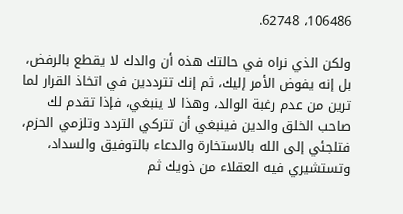106486، 62748.

ولكن الذي نراه في حالتك هذه أن والدك لا يقطع بالرفض، بل إنه يفوض الأمر إليك، ثم إنك تترددين في اتخاذ القرار لما ترين من عدم رغبة الوالد، وهذا لا ينبغي، فإذا تقدم لك صاحب الخلق والدين فينبغي أن تتركي التردد وتلزمي الحزم، فتلجئي إلى الله بالاستخارة والدعاء بالتوفيق والسداد، وتستشيري فيه العقلاء من ذويك ثم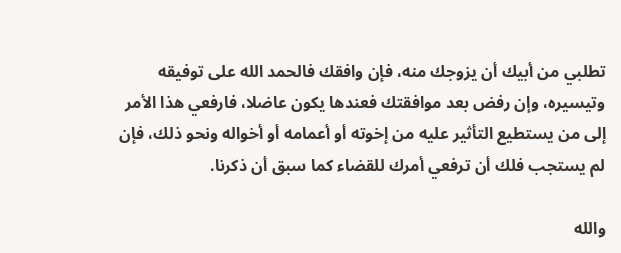تطلبي من أبيك أن يزوجك منه، فإن وافقك فالحمد الله على توفيقه وتيسيره، وإن رفض بعد موافقتك فعندها يكون عاضلا، فارفعي هذا الأمر إلى من يستطيع التأثير عليه من إخوته أو أعمامه أو أخواله ونحو ذلك، فإن لم يستجب فلك أن ترفعي أمرك للقضاء كما سبق أن ذكرنا.

والله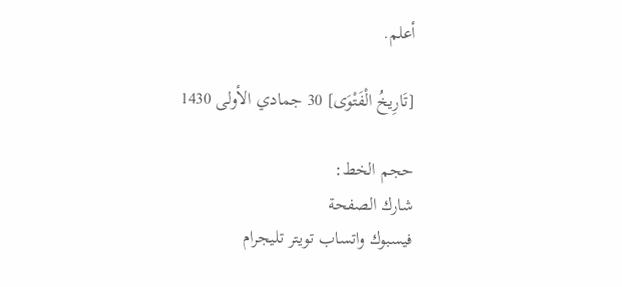أعلم.

[تَارِيخُ الْفَتْوَى] 30 جمادي الأولى 1430

حجم الخط:
شارك الصفحة
فيسبوك واتساب تويتر تليجرام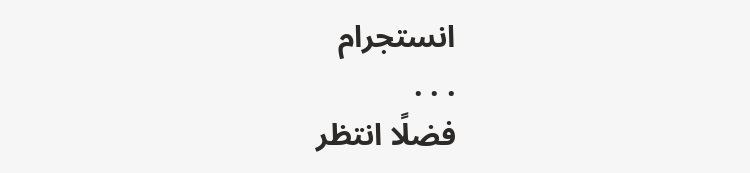انستجرام
. . .
فضلًا انتظر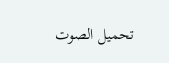تحميل الصوت